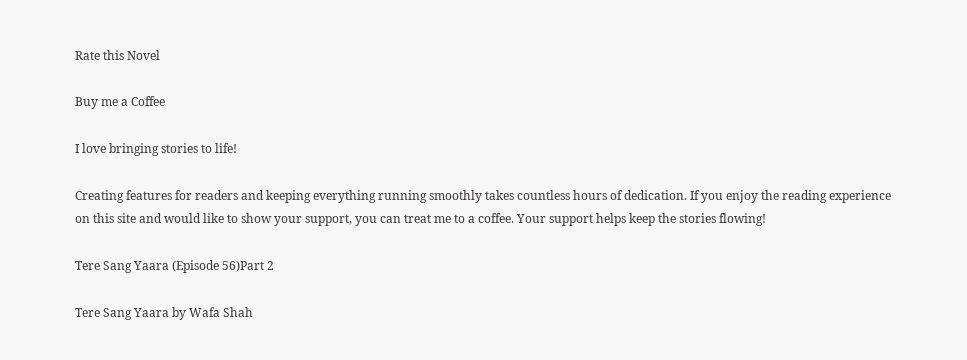Rate this Novel

Buy me a Coffee

I love bringing stories to life!

Creating features for readers and keeping everything running smoothly takes countless hours of dedication. If you enjoy the reading experience on this site and would like to show your support, you can treat me to a coffee. Your support helps keep the stories flowing!

Tere Sang Yaara (Episode 56)Part 2

Tere Sang Yaara by Wafa Shah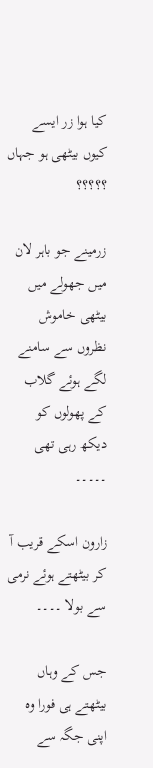کیا ہوا زر ایسے کیوں بیٹھی ہو جہاں ؟؟؟؟؟

زرمینے جو باہر لان میں جھولے میں بیٹھی خاموش نظروں سے سامنے لگے ہوئے گلاب کے پھولوں کو دیکھ رہی تھی ۔۔۔۔۔

زارون اسکے قریب آ کر بیٹھتے ہوئے نرمی سے بولا ۔۔۔۔

جس کے وہاں بیٹھتے ہی فورا وہ اپنی جگہ سے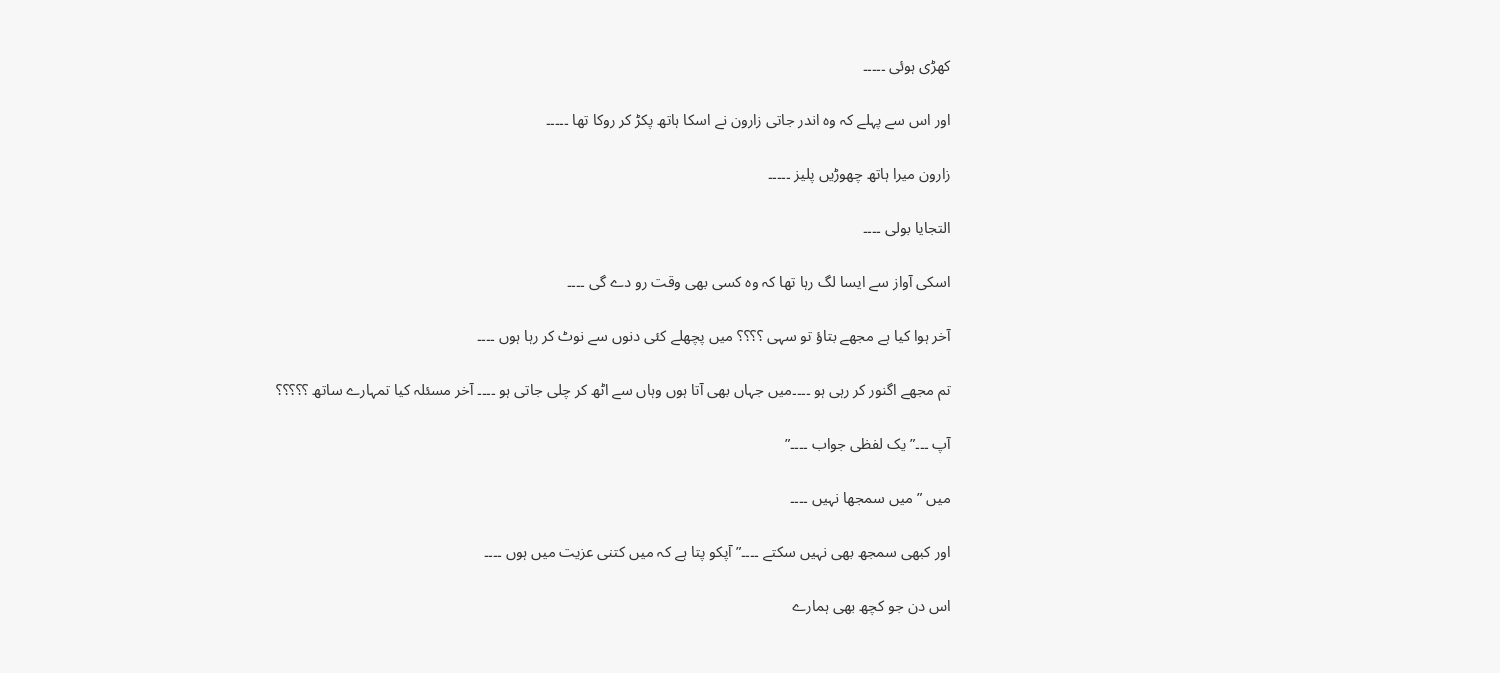کھڑی ہوئی ۔۔۔۔۔

اور اس سے پہلے کہ وہ اندر جاتی زارون نے اسکا ہاتھ پکڑ کر روکا تھا ۔۔۔۔۔

زارون میرا ہاتھ چھوڑیں پلیز ۔۔۔۔۔

التجایا بولی ۔۔۔۔

اسکی آواز سے ایسا لگ رہا تھا کہ وہ کسی بھی وقت رو دے گی ۔۔۔۔

آخر ہوا کیا ہے مجھے بتاؤ تو سہی ؟؟؟؟ میں پچھلے کئی دنوں سے نوٹ کر رہا ہوں ۔۔۔۔

تم مجھے اگنور کر رہی ہو ۔۔۔۔میں جہاں بھی آتا ہوں وہاں سے اٹھ کر چلی جاتی ہو ۔۔۔۔ آخر مسئلہ کیا تمہارے ساتھ ؟؟؟؟؟

آپ ۔۔۔” یک لفظی جواب ۔۔۔۔”

میں ” میں سمجھا نہیں ۔۔۔۔

اور کبھی سمجھ بھی نہیں سکتے ۔۔۔۔” آپکو پتا ہے کہ میں کتنی عزیت میں ہوں ۔۔۔۔

اس دن جو کچھ بھی ہمارے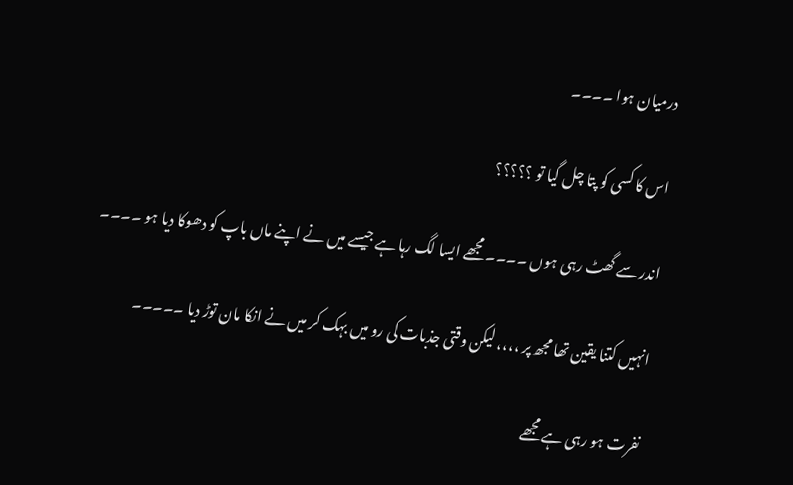درمیان ہوا ۔۔۔۔

اس کا کسی کو پتا چل گیا تو ؟؟؟؟؟

اندر سے گھٹ رہی ہوں ۔۔۔۔ مجھے ایسا لگ رہا ہے جیسے میں نے اپنے ماں باپ کو دھوکا دیا ہو ۔۔۔۔

انہیں کتنا یقین تھا مجھ پر ،،،، لیکن وقتی جذبات کی رو میں بہک کر میں نے انکا مان توڑ دیا ۔۔۔۔۔

نفرت ہو رہی ہے مجھے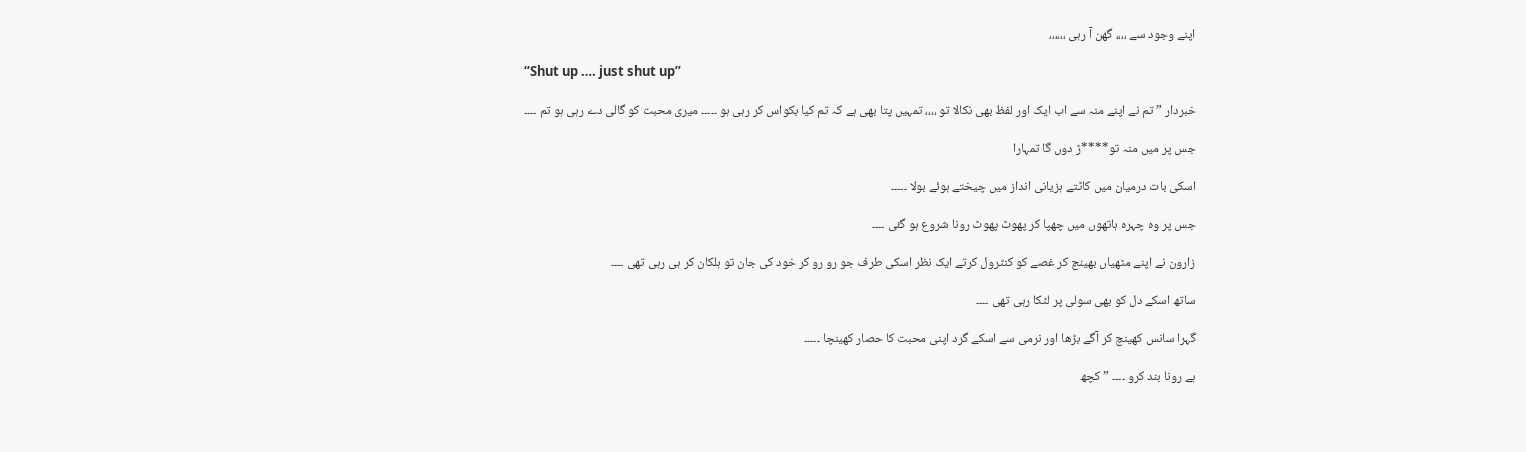اپنے وجود سے ،،،، گھن آ رہی ،،،،،،

“Shut up …. just shut up”

خبردار ” تم نے اپنے منہ سے اب ایک اور لفظ بھی نکالا تو ،،،، تمہیں پتا بھی ہے کہ تم کیا بکواس کر رہی ہو ۔۔۔۔۔ میری محبت کو گالی دے رہی ہو تم ۔۔۔۔

جس پر میں منہ تو****ڑ دوں گا تمہارا

اسکی بات درمیان میں کاٹتے ہزیانی انداز میں چیختے ہوئے بولا ۔۔۔۔۔

جس پر وہ چہرہ ہاتھوں میں چھپا کر پھوٹ پھوٹ رونا شروع ہو گئی ۔۔۔۔

زارون نے اپنے مٹھیاں بھینچ کر غصے کو کنٹرول کرتے ایک نظر اسکی طرف جو رو رو کر خود کی جان تو ہلکان کر ہی رہی تھی ۔۔۔۔

ساتھ اسکے دل کو بھی سولی پر لٹکا رہی تھی ۔۔۔۔

گہرا سانس کھینچ کر آگے بڑھا اور نرمی سے اسکے گرد اپنی محبت کا حصار کھینچا ۔۔۔۔۔

ہے رونا بند کرو ۔۔۔۔ ” کچھ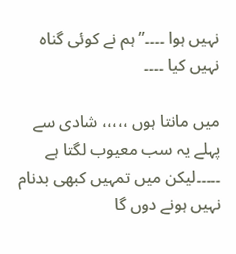نہیں ہوا ۔۔۔۔” ہم نے کوئی گناہ نہیں کیا ۔۔۔۔

میں مانتا ہوں ،،،،، شادی سے پہلے یہ سب معیوب لگتا ہے ۔۔۔۔۔لیکن میں تمہیں کبھی بدنام نہیں ہونے دوں گا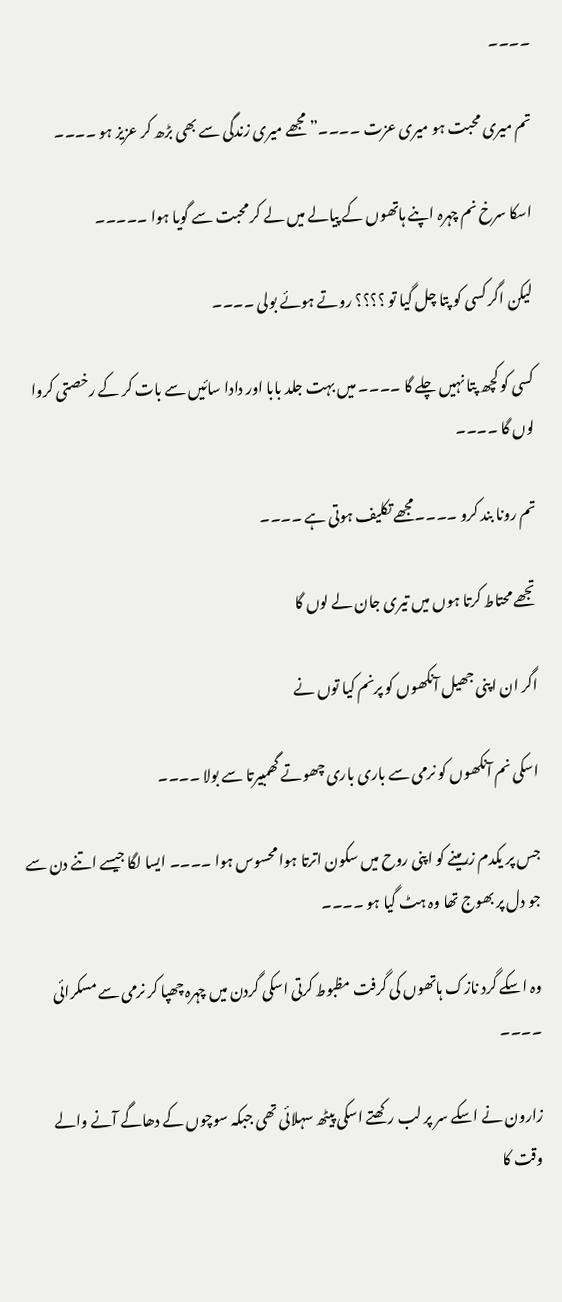۔۔۔۔

تم میری محبت ہو میری عزت ۔۔۔۔” مجھے میری زندگی سے بھی بڑھ کر عزیز ہو ۔۔۔۔

اسکا سرخ نم چہرہ اپنے ہاتھوں کے پیالے میں لے کر محبت سے گویا ہوا ۔۔۔۔۔

لیکن اگر کسی کو پتا چل گیا تو ؟؟؟؟ روتے ہوئے بولی ۔۔۔۔

کسی کو کچھ پتا نہیں چلے گا ۔۔۔۔ میں بہت جلد بابا اور دادا سائیں سے بات کر کے رخصتی کروا لوں گا ۔۔۔۔

تم رونا بند کرو ۔۔۔۔مجھے تکلیف ہوتی ہے ۔۔۔۔

تجھے محتاط کرتا ہوں میں تیری جان لے لوں گا

اگر ان اپنی جھیل آنکھوں کو پرنم کیا توں نے

اسکی نم آنکھوں کو نرمی سے باری باری چھوتے گھمبیرتا سے بولا ۔۔۔۔

جس پر یکدم زرمینے کو اپنی روح میں سکون اترتا ہوا محسوس ہوا ۔۔۔۔ ایسا لگا جیسے اتنے دن سے جو دل پر بھوج تھا وہ ہٹ گیا ہو ۔۔۔۔

وہ اسکے گرد نازک ہاتھوں کی گرفت مظبوط کرتی اسکی گردن میں چہرہ چھپا کر نرمی سے مسکرائی ۔۔۔۔

زارون نے اسکے سر پر لب رکھتے اسکی پیٹھ سہلائی تھی جبکہ سوچوں کے دھاگے آنے والے وقت کا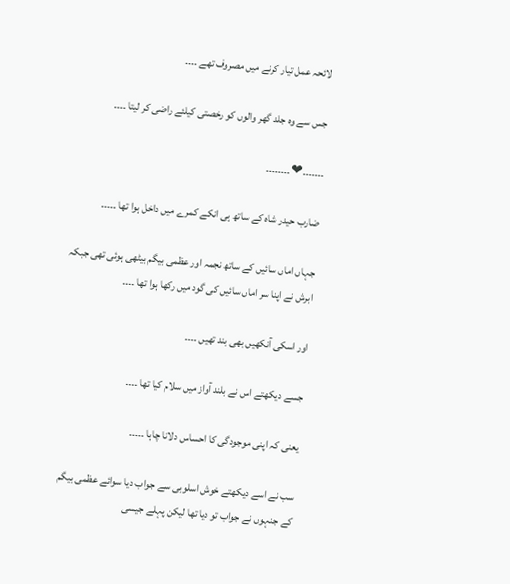لائحہ عمل تیار کرنے میں مصروف تھے ۔۔۔۔

جس سے وہ جلد گھر والوں کو رخصتی کیلئے راضی کر لیتا ۔۔۔۔

۔۔۔۔۔۔۔❤۔۔۔۔۔۔۔۔

ضارب حیدر شاہ کے ساتھ ہی انکے کمرے میں داخل ہوا تھا ۔۔۔۔۔

جہاں اماں سائیں کے ساتھ نجمہ اور عظمی بیگم بیٹھی ہوئی تھی جبکہ ابرش نے اپنا سر اماں سائیں کی گود میں رکھا ہوا تھا ۔۔۔۔

اور اسکی آنکھیں بھی بند تھیں ۔۔۔۔

جسے دیکھتے اس نے بلند آواز میں سلام کیا تھا ۔۔۔۔

یعنی کہ اپنی موجودگی کا احساس دلانا چاہا ۔۔۔۔۔

سب نے اسے دیکھتے خوش اسلوبی سے جواب دیا سوائے عظمی بیگم کے جنہوں نے جواب تو دیا تھا لیکن پہلے جیسی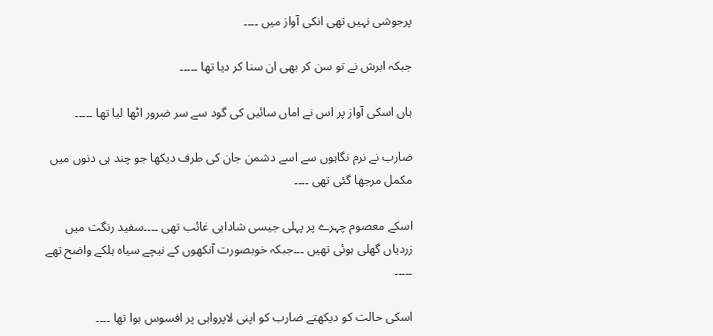پرجوشی نہیں تھی انکی آواز میں ۔۔۔۔

جبکہ ابرش نے تو سن کر بھی ان سنا کر دیا تھا ۔۔۔۔۔

ہاں اسکی آواز پر اس نے اماں سائیں کی گود سے سر ضرور اٹھا لیا تھا ۔۔۔۔۔

ضارب نے نرم نگاہوں سے اسے دشمن جان کی طرف دیکھا جو چند ہی دنوں میں مکمل مرجھا گئی تھی ۔۔۔۔

اسکے معصوم چہرے پر پہلی جیسی شادابی غائب تھی ۔۔۔۔سفید رنگت میں زردیاں گھلی ہوئی تھیں ۔۔۔جبکہ خوبصورت آنکھوں کے نیچے سیاہ ہلکے واضح تھے ۔۔۔۔۔

اسکی حالت کو دیکھتے ضارب کو اپنی لاپرواہی پر افسوس ہوا تھا ۔۔۔۔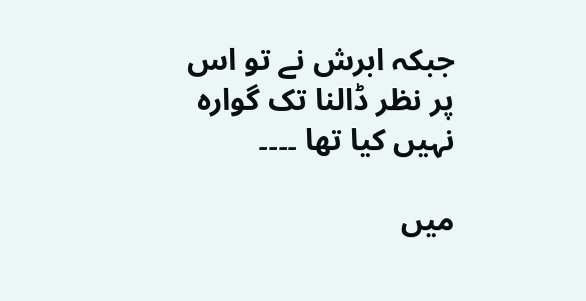جبکہ ابرش نے تو اس پر نظر ڈالنا تک گوارہ نہیں کیا تھا ۔۔۔۔

میں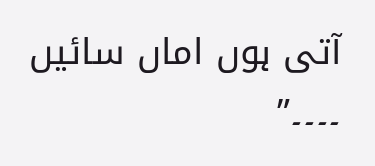آتی ہوں اماں سائیں ۔۔۔۔”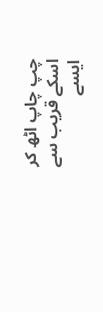چپ چاپ اٹھ کر اسکے قریب سے ایسے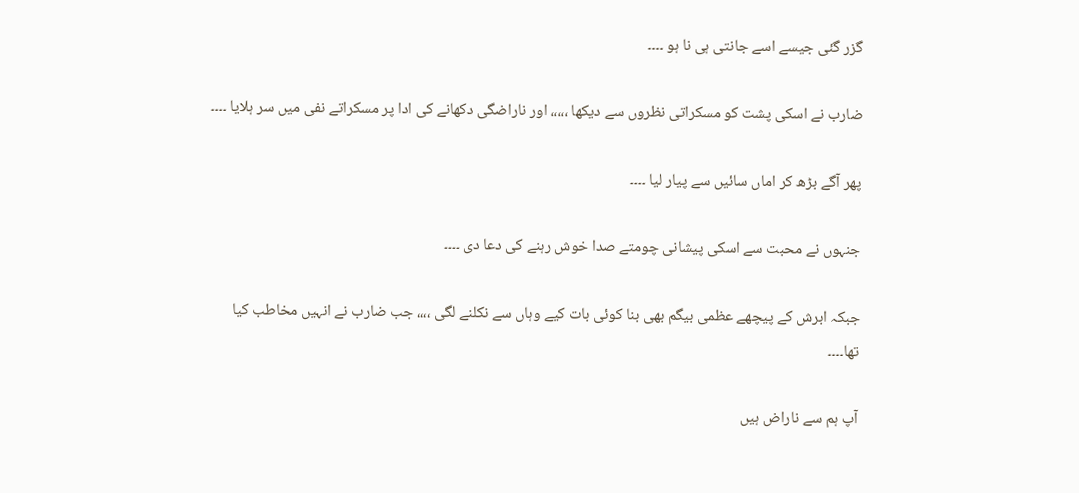گزر گئی جیسے اسے جانتی ہی نا ہو ۔۔۔۔

ضارب نے اسکی پشت کو مسکراتی نظروں سے دیکھا ،،،،، اور ناراضگی دکھانے کی ادا پر مسکراتے نفی میں سر ہلایا ۔۔۔۔

پھر آگے بڑھ کر اماں سائیں سے پیار لیا ۔۔۔۔

جنہوں نے محبت سے اسکی پیشانی چومتے صدا خوش رہنے کی دعا دی ۔۔۔۔

جبکہ ابرش کے پیچھے عظمی بیگم بھی بنا کوئی بات کیے وہاں سے نکلنے لگی ،،،، جب ضارب نے انہیں مخاطب کیا تھا۔۔۔۔

آپ ہم سے ناراض ہیں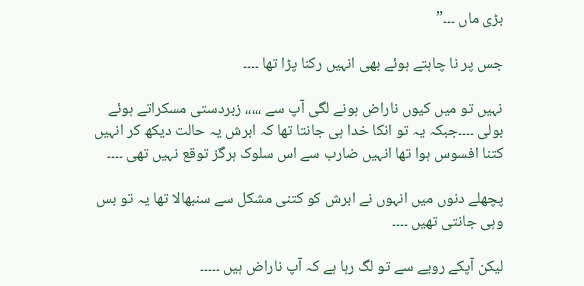بڑی ماں ۔۔۔”

جس پر نا چاہتے ہوئے بھی انہیں رکنا پڑا تھا ۔۔۔۔

نہیں تو میں کیوں ناراض ہونے لگی آپ سے ،،،،، زبردستی مسکراتے ہوئے بولی ۔۔۔۔جبکہ یہ تو انکا خدا ہی جانتا تھا کہ ابرش یہ حالت دیکھ کر انہیں کتنا افسوس ہوا تھا انہیں ضارب سے اس سلوک ہرگز توقع نہیں تھی ۔۔۔۔

پچھلے دنوں میں انہوں نے ابرش کو کتنی مشکل سے سنبھالا تھا یہ تو بس وہی جانتی تھیں ۔۔۔۔

لیکن آپکے رویے سے تو لگ رہا ہے کہ آپ ناراض ہیں ۔۔۔۔۔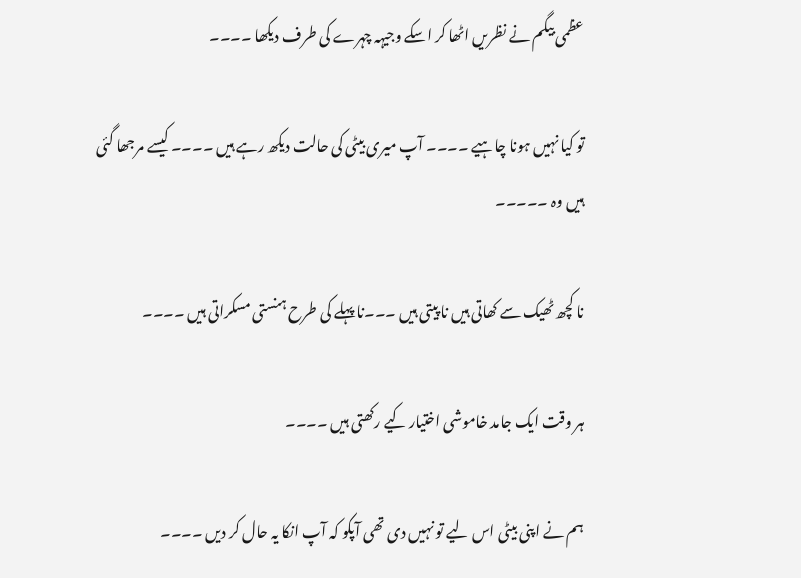عظمی بیگم نے نظریں اٹھا کر اسکے وجیہہ چہرے کی طرف دیکھا ۔۔۔۔

تو کیا نہیں ہونا چاہیے ۔۔۔۔ آپ میری بیٹی کی حالت دیکھ رہے ہیں ۔۔۔۔ کیسے مرجھا گئی ہیں وہ ۔۔۔۔۔

نا کچھ ٹھیک سے کھاتی ہیں نا پیتی ہیں ۔۔۔نا پہلے کی طرح ہنستی مسکراتی ہیں ۔۔۔۔

ہر وقت ایک جامد خاموشی اختیار کیے رکھتی ہیں ۔۔۔۔

ہم نے اپنی بیٹی اس لیے تو نہیں دی تھی آپکو کہ آپ انکا یہ حال کر دیں ۔۔۔۔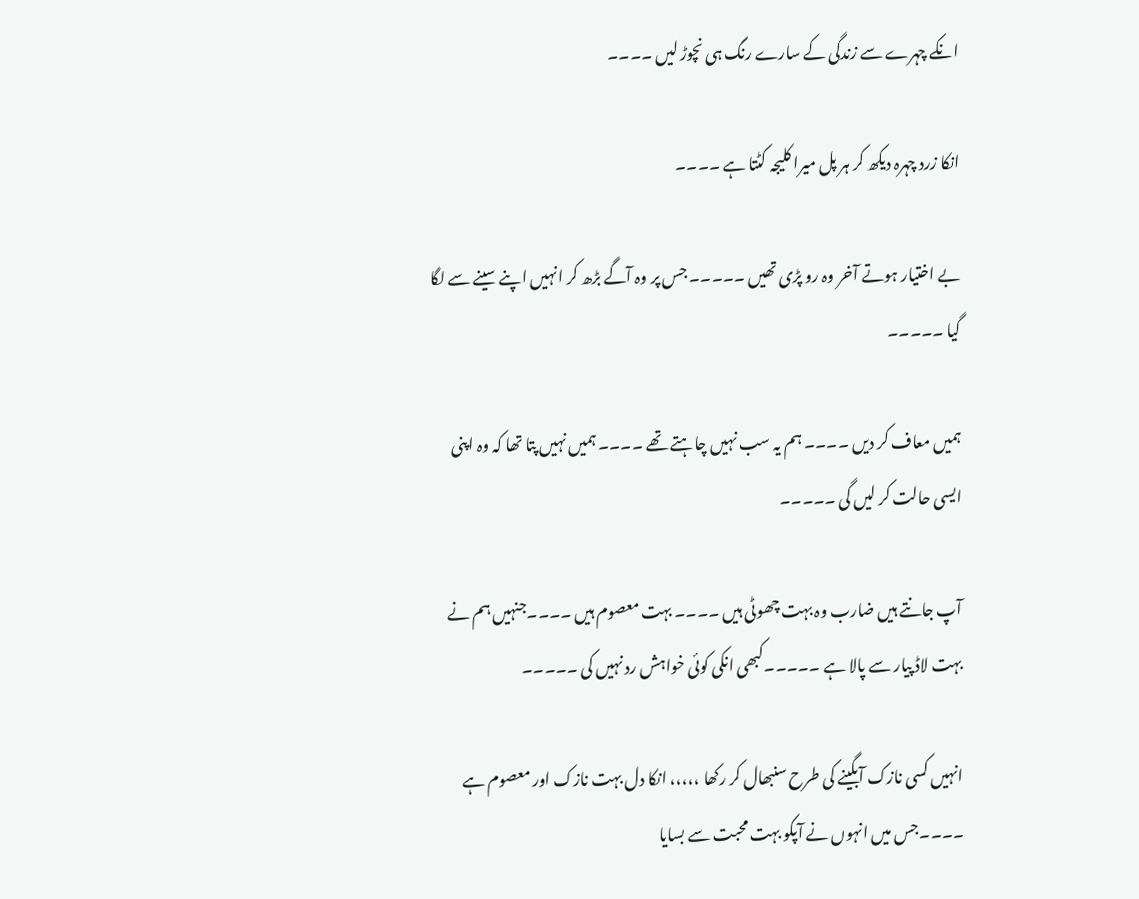انکے چہرے سے زندگی کے سارے رنگ ہی نچوڑ لیں ۔۔۔۔

انکا زرد چہرہ دیکھ کر ہر پل میرا کلیجہ کٹتا ہے ۔۔۔۔

بے اختیار ہوتے آخر وہ رو پڑی تھیں ۔۔۔۔۔ جس پر وہ آگے بڑھ کر انہیں اپنے سینے سے لگا گیا ۔۔۔۔۔

ہمیں معاف کر دیں ۔۔۔۔ ہم یہ سب نہیں چاہتے تھے ۔۔۔۔ ہمیں نہیں پتا تھا کہ وہ اپنی ایسی حالت کر لیں گی ۔۔۔۔۔

آپ جانتے ہیں ضارب وہ بہت چھوٹی ہیں ۔۔۔۔ بہت معصوم ہیں ۔۔۔۔جنہیں ہم نے بہت لاڈ پیار سے پالا ہے ۔۔۔۔۔کبھی انکی کوئی خواہش رد نہیں کی ۔۔۔۔۔

انہیں کسی نازک آبگینے کی طرح سنبھال کر رکھا ،،،،، انکا دل بہت نازک اور معصوم ہے ۔۔۔۔جس میں انہوں نے آپکو بہت محبت سے بسایا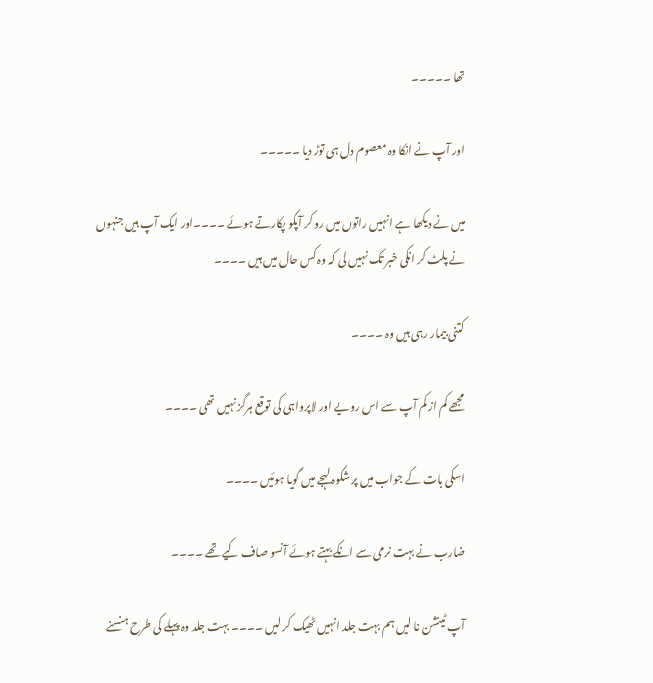تھا ۔۔۔۔۔

اور آپ نے انکا وہ معصوم دل ہی توڑ دیا ۔۔۔۔۔

میں نے دیکھا ہے انہیں راتوں میں رو کر آپکو پکارتے ہوئے ۔۔۔۔اور ایک آپ ہیں جنہوں نے پلٹ کر انکی خبر تک نہیں لی کہ وہ کس حال میں ہیں ۔۔۔۔

کتنی بیمار رہی ہیں وہ ۔۔۔۔

مجھے کم از کم آپ سے اس رویے اور لاپرواہی کی توقع ہرگز نہیں تھی ۔۔۔۔

اسکی بات کے جواب میں پر شکوہ لہجے میں گویا ہوئیں ۔۔۔۔

ضارب نے بہت نرمی سے انکے بہتے ہوئے آنسو صاف کیے تھے ۔۔۔۔

آپ ٹینشن نا لیں ہم بہت جلد انہیں ٹھیک کر لیں ۔۔۔۔ بہت جلد وہ پہلے کی طرح ہنسنے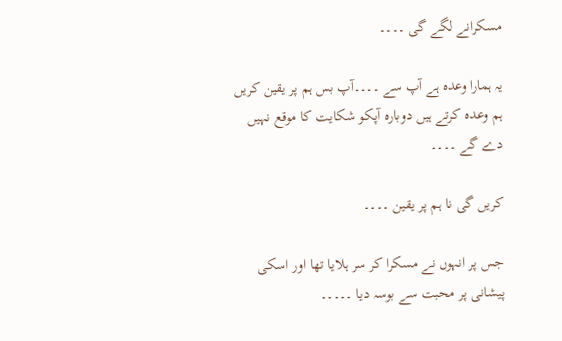مسکرانے لگے گی ۔۔۔۔

یہ ہمارا وعدہ ہے آپ سے ۔۔۔۔آپ بس ہم پر یقین کریں ہم وعدہ کرتے ہیں دوبارہ آپکو شکایت کا موقع نہیں دے گے ۔۔۔۔

کریں گی نا ہم پر یقین ۔۔۔۔

جس پر انہوں نے مسکرا کر سر ہلایا تھا اور اسکی پیشانی پر محبت سے بوسہ دیا ۔۔۔۔۔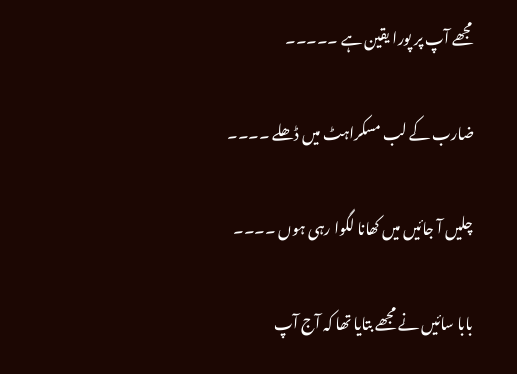مجھے آپ پر پورا یقین ہے ۔۔۔۔۔

ضارب کے لب مسکراہٹ میں ڈھلے ۔۔۔۔

چلیں آ جائیں میں کھانا لگوا رہی ہوں ۔۔۔۔

بابا سائیں نے مجھے بتایا تھا کہ آج آپ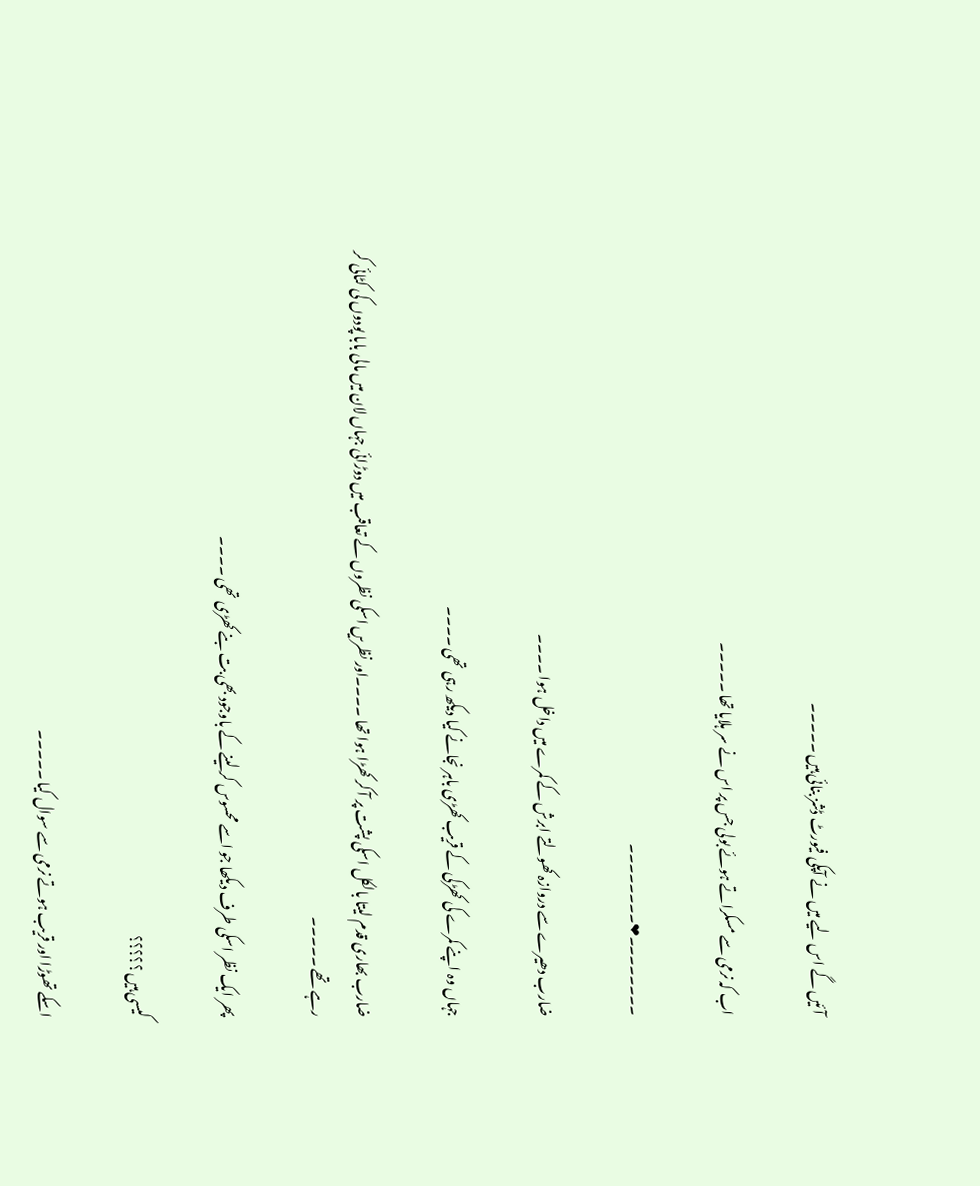آئیں گے اس لیے میں نے آپکی فیورٹ ڈشز بنائی ہیں ۔۔۔۔۔

اب کہ نرمی سے مسکراتے ہوئے بولی جس پر اس نے سر ہلایا تھا ۔۔۔۔۔

۔۔۔۔۔۔۔۔❤۔۔۔۔۔۔۔۔

ضارب دھیرے سے دروازہ کھولتے ابرش کے کمرے میں داخل ہوا ۔۔۔۔

جہاں وہ اپنے کمرے کی کھڑکی کے قریب کھڑی باہر نجانے کیا دیکھ رہی تھی ۔۔۔۔

ضارب بھاری قدم لیتا بالکل اسکی پشت پر آ کر کھڑا ہوا تھا ۔۔۔۔اور نظریں اسکی نظروں کے تعاقب میں دوڑائی جہاں لان میں مالی بابا پودوں کی کٹائی کر رہے تھے ۔۔۔۔۔

پھر ایک نظر اسکی طرف دیکھا جو اسے محسوس کر لینے کے باوجود بھی بت بنے کھڑی تھی ۔۔۔۔

کیسی ہیں ؟؟؟؟؟

اسکے تھوڑا اور قریب ہوتے نرمی سے سوال کیا ۔۔۔۔۔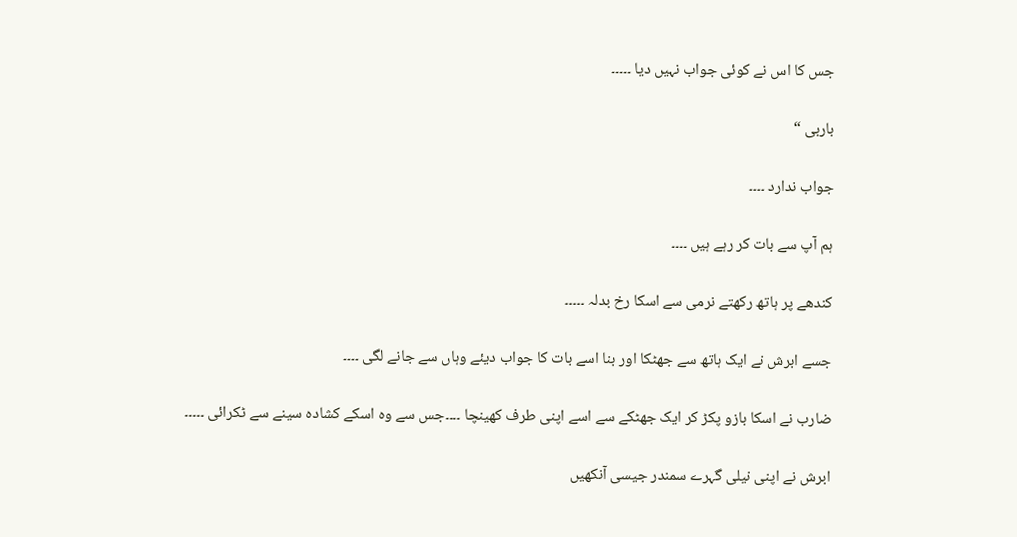جس کا اس نے کوئی جواب نہیں دیا ۔۔۔۔۔

باربی “

جواب ندارد ۔۔۔۔

ہم آپ سے بات کر رہے ہیں ۔۔۔۔

کندھے پر ہاتھ رکھتے نرمی سے اسکا رخ بدلہ ۔۔۔۔۔

جسے ابرش نے ایک ہاتھ سے جھٹکا اور بنا اسے بات کا جواب دیئے وہاں سے جانے لگی ۔۔۔۔

ضارب نے اسکا بازو پکڑ کر ایک جھٹکے سے اسے اپنی طرف کھینچا ۔۔۔۔جس سے وہ اسکے کشادہ سینے سے ٹکرائی ۔۔۔۔۔

ابرش نے اپنی نیلی گہرے سمندر جیسی آنکھیں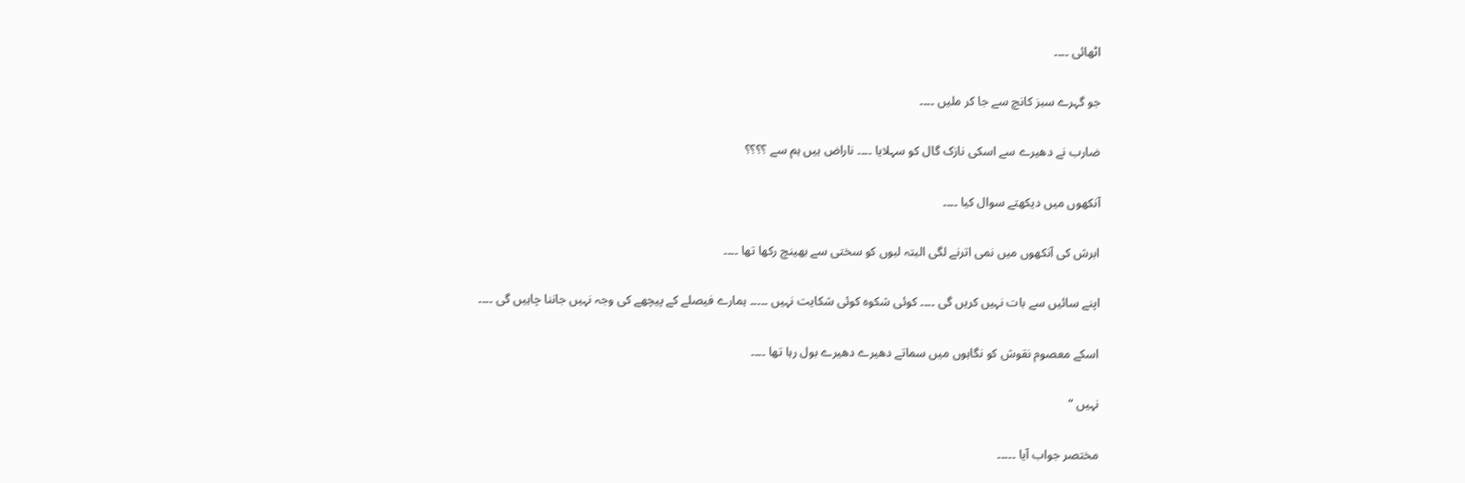اٹھائی ۔۔۔۔

جو گہرے سبز کانچ سے جا کر ملیں ۔۔۔۔

ضارب نے دھیرے سے اسکی نازک گال کو سہلایا ۔۔۔۔ ناراض ہیں ہم سے ؟؟؟؟

آنکھوں میں دیکھتے سوال کیا ۔۔۔۔

ابرش کی آنکھوں میں نمی اترنے لگی البتہ لبوں کو سختی سے بھینچ رکھا تھا ۔۔۔۔

اپنے سائیں سے بات نہیں کریں گی ۔۔۔۔ کوئی شکوہ کوئی شکایت نہیں ۔۔۔۔۔ ہمارے فیصلے کے پیچھے کی وجہ نہیں جاننا چاہیں گی ۔۔۔۔

اسکے معصوم نقوش کو نگاہوں میں سماتے دھیرے دھیرے بول رہا تھا ۔۔۔۔

نہیں “

مختصر جواب آیا ۔۔۔۔۔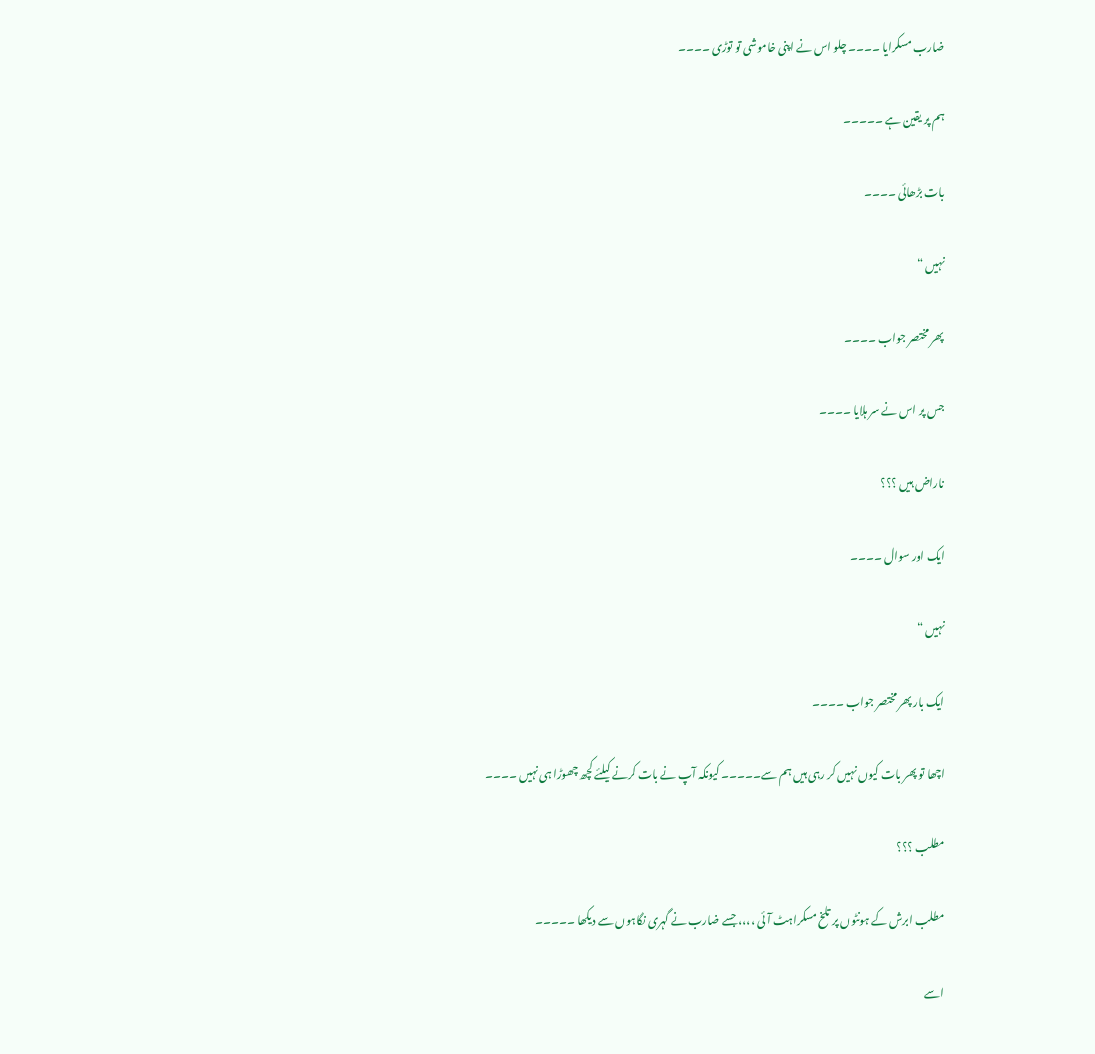ضارب مسکرایا ۔۔۔۔ چلو اس نے اپنی خاموشی تو توڑی ۔۔۔۔

ہم پر یقین ہے ۔۔۔۔۔

بات بڑھائی ۔۔۔۔

نہیں “

پھر مختصر جواب ۔۔۔۔

جس پر اس نے سر ہلایا ۔۔۔۔

ناراض ہیں ؟؟؟

ایک اور سوال ۔۔۔۔

نہیں “

ایک بار پھر مختصر جواب ۔۔۔۔

اچھا تو پھر بات کیوں نہیں کر رہی ہیں ہم سے۔۔۔۔۔ کیونکہ آپ نے بات کرنے کیلئے کچھ چھوڑا ہی نہیں ۔۔۔۔

مطلب ؟؟؟

مطلب ابرش کے ہونٹوں پر تلخ مسکراہٹ آئی ،،،، جسے ضارب نے گہری نگاہوں سے دیکھا ۔۔۔۔۔

اسے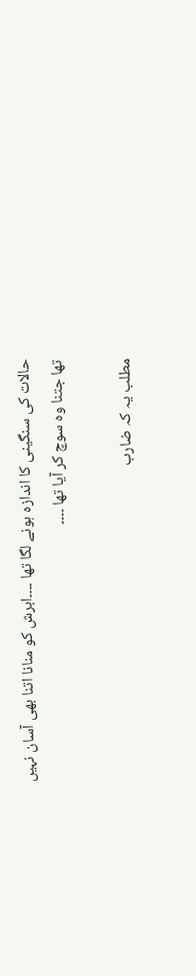حالات کی سنگینی کا اندازہ ہونے لگا تھا ۔۔۔۔ابرش کو منانا اتنا بھی آسان نہیں تھا جتنا وہ سوچ کر آیا تھا ۔۔۔۔

مطلب یہ کہ ضارب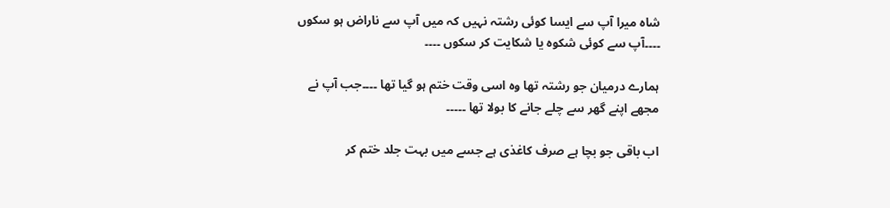شاہ میرا آپ سے ایسا کوئی رشتہ نہیں کہ میں آپ سے ناراض ہو سکوں ۔۔۔۔آپ سے کوئی شکوہ یا شکایت کر سکوں ۔۔۔۔

ہمارے درمیان جو رشتہ تھا وہ اسی وقت ختم ہو گیا تھا ۔۔۔۔جب آپ نے مجھے اپنے گھر سے چلے جانے کا بولا تھا ۔۔۔۔۔

اب باقی جو بچا ہے صرف کاغذی ہے جسے میں بہت جلد ختم کر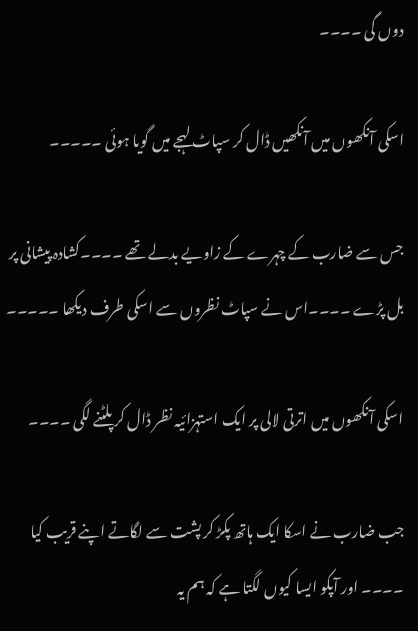دوں گی ۔۔۔۔

اسکی آنکھوں میں آنکھیں ڈال کر سپاٹ لہجے میں گویا ہوئی ۔۔۔۔۔

جس سے ضارب کے چہرے کے زاویے بدلے تھے ۔۔۔۔کشادہ پیشانی پر بل پڑے ۔۔۔۔اس نے سپاٹ نظروں سے اسکی طرف دیکھا ۔۔۔۔۔

اسکی آنکھوں میں اترتی لالی پر ایک استہزائیہ نظر ڈال کر پلٹنے لگی ۔۔۔۔

جب ضارب نے اسکا ایک ہاتھ پکڑ کر پشت سے لگاتے اپنے قریب کیا ۔۔۔۔ اور آپکو ایسا کیوں لگتا ہے کہ ہم یہ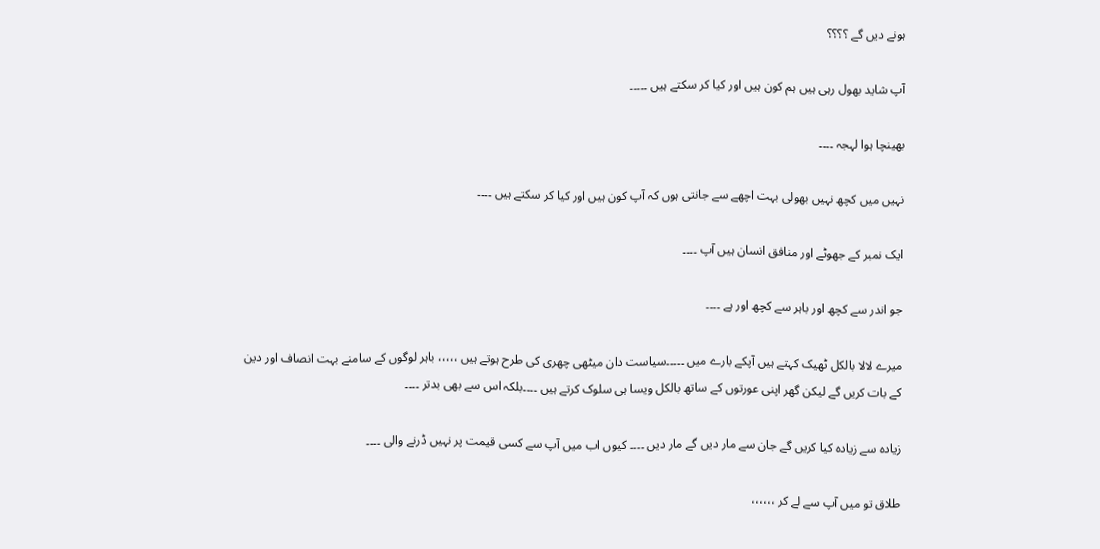ہونے دیں گے ؟؟؟؟

آپ شاید بھول رہی ہیں ہم کون ہیں اور کیا کر سکتے ہیں ۔۔۔۔۔

بھینچا ہوا لہجہ ۔۔۔۔

نہیں میں کچھ نہیں بھولی بہت اچھے سے جانتی ہوں کہ آپ کون ہیں اور کیا کر سکتے ہیں ۔۔۔۔

ایک نمبر کے جھوٹے اور منافق انسان ہیں آپ ۔۔۔۔

جو اندر سے کچھ اور باہر سے کچھ اور ہے ۔۔۔۔

میرے لالا بالکل ٹھیک کہتے ہیں آپکے بارے میں ۔۔۔۔۔سیاست دان میٹھی چھری کی طرح ہوتے ہیں ،،،،، باہر لوگوں کے سامنے بہت انصاف اور دین کے بات کریں گے لیکن گھر اپنی عورتوں کے ساتھ بالکل ویسا ہی سلوک کرتے ہیں ۔۔۔۔بلکہ اس سے بھی بدتر ۔۔۔۔

زیادہ سے زیادہ کیا کریں گے جان سے مار دیں گے مار دیں ۔۔۔۔ کیوں اب میں آپ سے کسی قیمت پر نہیں ڈرنے والی ۔۔۔۔

طلاق تو میں آپ سے لے کر ،،،،،،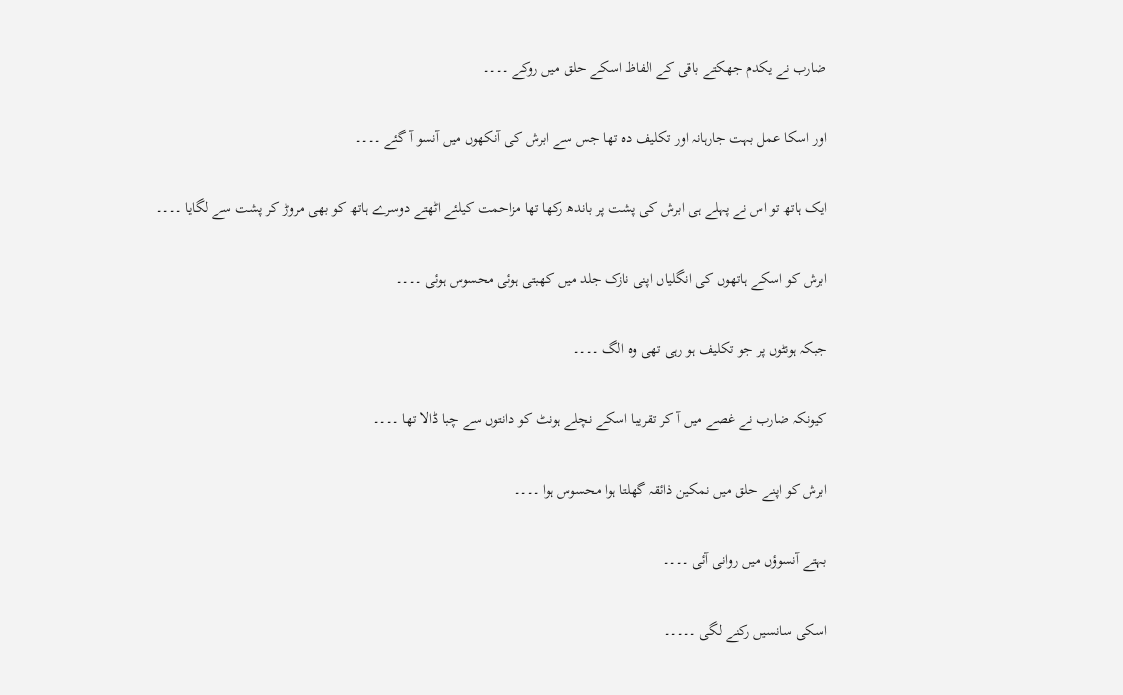ضارب نے یکدم جھکتے باقی کے الفاظ اسکے حلق میں روکے ۔۔۔۔

اور اسکا عمل بہت جارہانہ اور تکلیف دہ تھا جس سے ابرش کی آنکھوں میں آنسو آ گئے ۔۔۔۔

ایک ہاتھ تو اس نے پہلے ہی ابرش کی پشت پر باندھ رکھا تھا مزاحمت کیلئے اٹھتے دوسرے ہاتھ کو بھی مروڑ کر پشت سے لگایا ۔۔۔۔

ابرش کو اسکے ہاتھوں کی انگلیاں اپنی نازک جلد میں کھبتی ہوئی محسوس ہوئی ۔۔۔۔

جبکہ ہونٹوں پر جو تکلیف ہو رہی تھی وہ الگ ۔۔۔۔

کیونکہ ضارب نے غصے میں آ کر تقریبا اسکے نچلے ہونٹ کو دانتوں سے چبا ڈالا تھا ۔۔۔۔

ابرش کو اپنے حلق میں نمکین ذائقہ گھلتا ہوا محسوس ہوا ۔۔۔۔

بہتے آنسوؤں میں روانی آئی ۔۔۔۔

اسکی سانسیں رکنے لگی ۔۔۔۔۔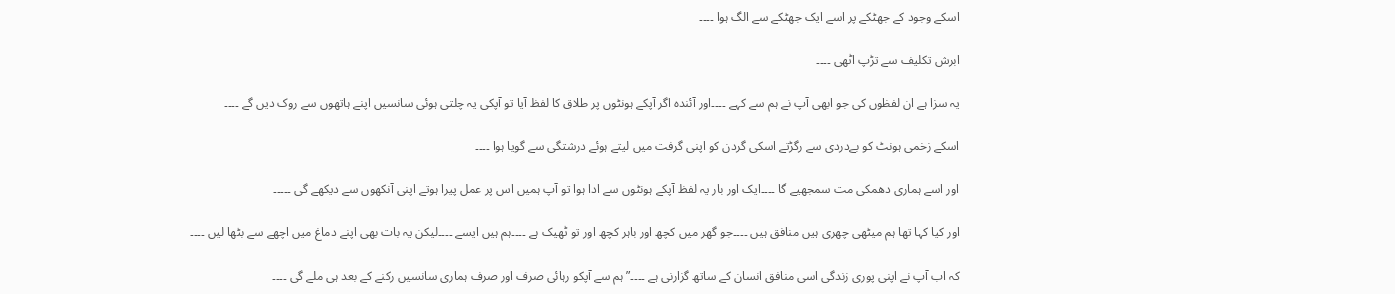اسکے وجود کے جھٹکے پر اسے ایک جھٹکے سے الگ ہوا ۔۔۔۔

ابرش تکلیف سے تڑپ اٹھی ۔۔۔۔

یہ سزا ہے ان لفظوں کی جو ابھی آپ نے ہم سے کہے ۔۔۔۔اور آئندہ اگر آپکے ہونٹوں پر طلاق کا لفظ آیا تو آپکی یہ چلتی ہوئی سانسیں اپنے ہاتھوں سے روک دیں گے ۔۔۔۔

اسکے زخمی ہونٹ کو بےدردی سے رگڑتے اسکی گردن کو اپنی گرفت میں لیتے ہوئے درشتگی سے گویا ہوا ۔۔۔۔

اور اسے ہماری دھمکی مت سمجھیے گا ۔۔۔۔ایک اور بار یہ لفظ آپکے ہونٹوں سے ادا ہوا تو آپ ہمیں اس پر عمل پیرا ہوتے اپنی آنکھوں سے دیکھے گی ۔۔۔۔۔

اور کیا کہا تھا ہم میٹھی چھری ہیں منافق ہیں ۔۔۔۔جو گھر میں کچھ اور باہر کچھ اور تو ٹھیک ہے ۔۔۔۔ہم ہیں ایسے ۔۔۔۔لیکن یہ بات بھی اپنے دماغ میں اچھے سے بٹھا لیں ۔۔۔۔

کہ اب آپ نے اپنی پوری زندگی اسی منافق انسان کے ساتھ گزارنی ہے ۔۔۔۔” ہم سے آپکو رہائی صرف اور صرف ہماری سانسیں رکنے کے بعد ہی ملے گی ۔۔۔۔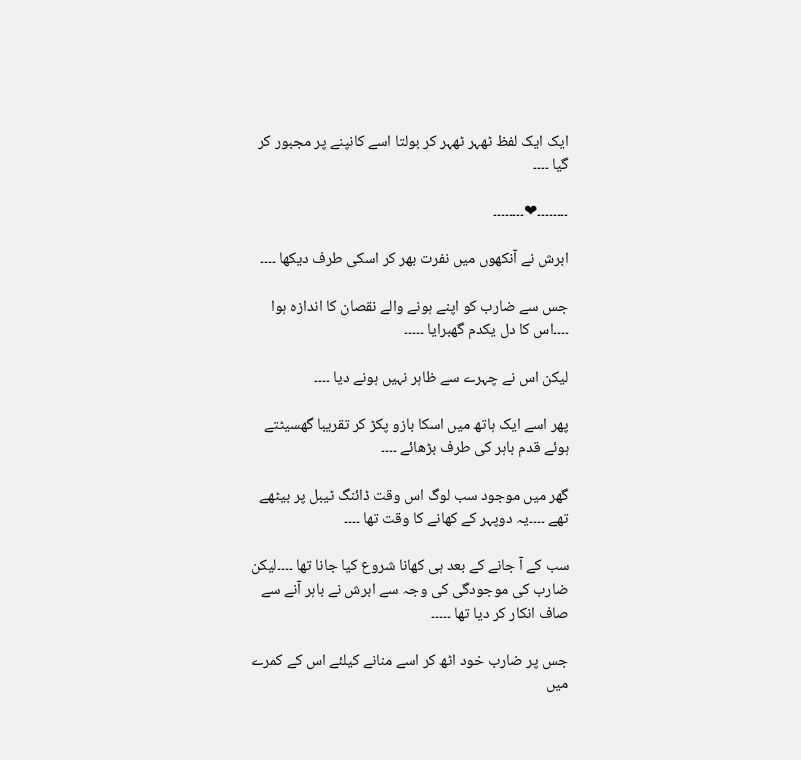ایک ایک لفظ ٹھہر ٹھہر کر بولتا اسے کانپنے پر مجبور کر گیا ۔۔۔۔

۔۔۔۔۔۔۔۔❤۔۔۔۔۔۔۔۔

ابرش نے آنکھوں میں نفرت بھر کر اسکی طرف دیکھا ۔۔۔۔

جس سے ضارب کو اپنے ہونے والے نقصان کا اندازہ ہوا ۔۔۔۔اس کا دل یکدم گھبرایا ۔۔۔۔۔

لیکن اس نے چہرے سے ظاہر نہیں ہونے دیا ۔۔۔۔

پھر اسے ایک ہاتھ میں اسکا بازو پکڑ کر تقریبا گھسیٹتے ہوئے قدم باہر کی طرف بڑھائے ۔۔۔۔

گھر میں موجود سب لوگ اس وقت ڈائنگ ٹیبل پر بیٹھے تھے ۔۔۔۔یہ دوپہر کے کھانے کا وقت تھا ۔۔۔۔

سب کے آ جانے کے بعد ہی کھانا شروع کیا جانا تھا ۔۔۔۔لیکن ضارب کی موجودگی کی وجہ سے ابرش نے باہر آنے سے صاف انکار کر دیا تھا ۔۔۔۔۔

جس پر ضارب خود اٹھ کر اسے منانے کیلئے اس کے کمرے میں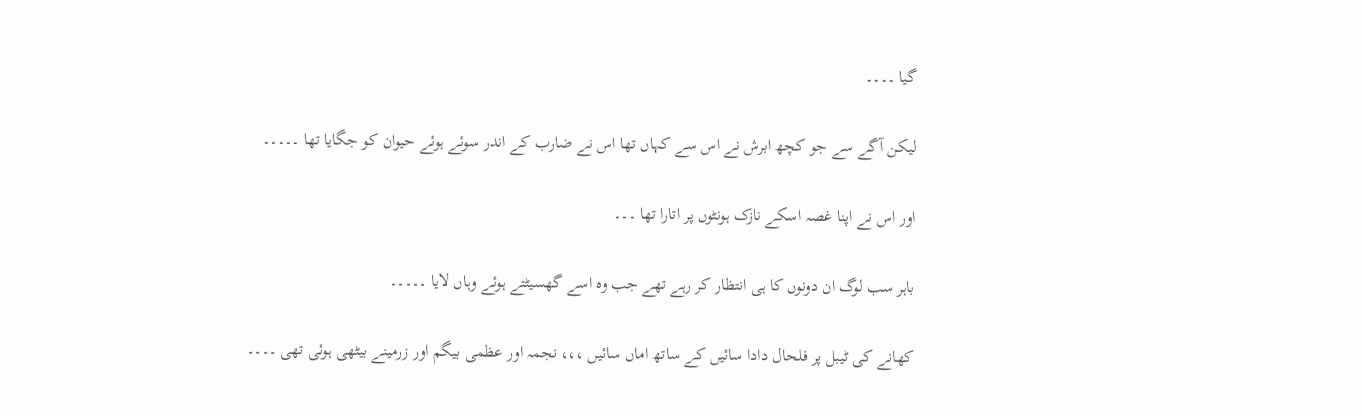گیا ۔۔۔۔

لیکن آگے سے جو کچھ ابرش نے اس سے کہاں تھا اس نے ضارب کے اندر سوئے ہوئے حیوان کو جگایا تھا ۔۔۔۔۔

اور اس نے اپنا غصہ اسکے نازک ہونٹوں پر اتارا تھا ۔۔۔

باہر سب لوگ ان دونوں کا ہی انتظار کر رہے تھے جب وہ اسے گھسیٹتے ہوئے وہاں لایا ۔۔۔۔۔

کھانے کی ٹیبل پر فلحال دادا سائیں کے ساتھ اماں سائیں ،،، نجمہ اور عظمی بیگم اور زرمینے بیٹھی ہوئی تھی ۔۔۔۔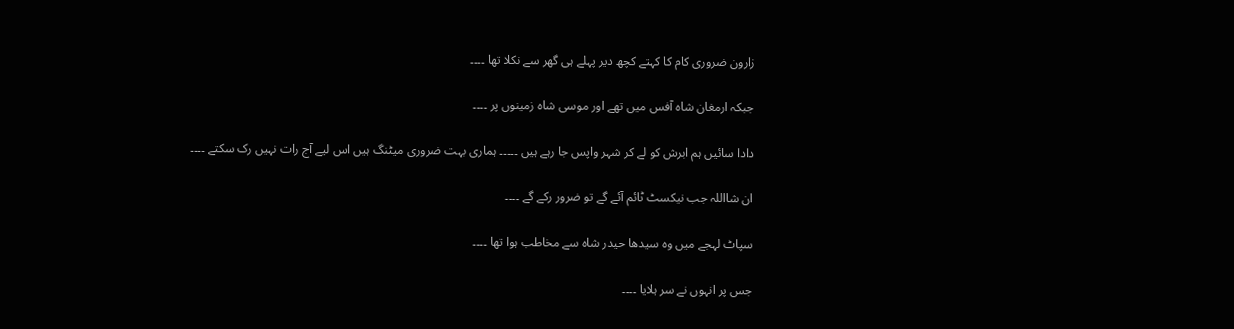زارون ضروری کام کا کہتے کچھ دیر پہلے ہی گھر سے نکلا تھا ۔۔۔۔

جبکہ ارمغان شاہ آفس میں تھے اور موسی شاہ زمینوں پر ۔۔۔۔

دادا سائیں ہم ابرش کو لے کر شہر واپس جا رہے ہیں ۔۔۔۔۔ ہماری بہت ضروری میٹنگ ہیں اس لیے آج رات نہیں رک سکتے ۔۔۔۔

ان شااللہ جب نیکسٹ ٹائم آئے گے تو ضرور رکے گے ۔۔۔۔

سپاٹ لہجے میں وہ سیدھا حیدر شاہ سے مخاطب ہوا تھا ۔۔۔۔

جس پر انہوں نے سر ہلایا ۔۔۔۔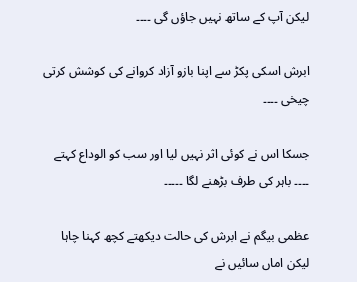لیکن آپ کے ساتھ نہیں جاؤں گی ۔۔۔۔

ابرش اسکی پکڑ سے اپنا بازو آزاد کروانے کی کوشش کرتی چیخی ۔۔۔۔

جسکا اس نے کوئی اثر نہیں لیا اور سب کو الوداع کہتے ۔۔۔۔ باہر کی طرف بڑھنے لگا ۔۔۔۔۔

عظمی بیگم نے ابرش کی حالت دیکھتے کچھ کہنا چاہا لیکن اماں سائیں نے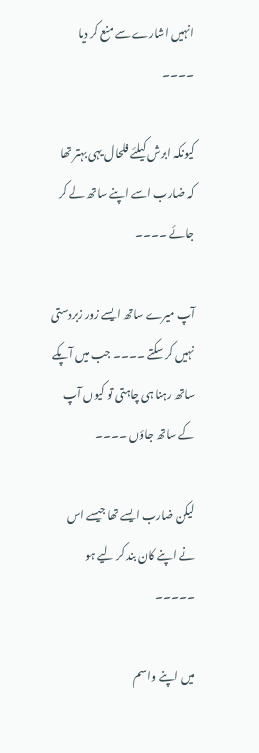انہیں اشارے سے منع کر دیا ۔۔۔۔

کیونکہ ابرش کیلئے فلحال یہی بہتر تھا کہ ضارب اسے اپنے ساتھ لے کر جائے ۔۔۔۔

آپ میرے ساتھ ایسے زور زبردستی نہیں کر سکتے ۔۔۔۔ جب میں آپکے ساتھ رہنا ہی چاہتی تو کیوں آپ کے ساتھ جاؤں ۔۔۔۔

لیکن ضارب ایسے تھا جیسے اس نے اپنے کان بند کر لیے ہو ۔۔۔۔۔

میں اپنے واسم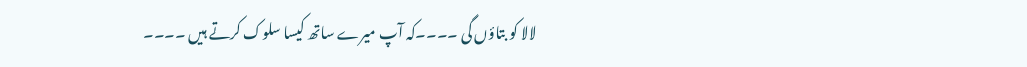لالا کو بتاؤں گی ۔۔۔۔کہ آپ میرے ساتھ کیسا سلوک کرتے ہیں ۔۔۔۔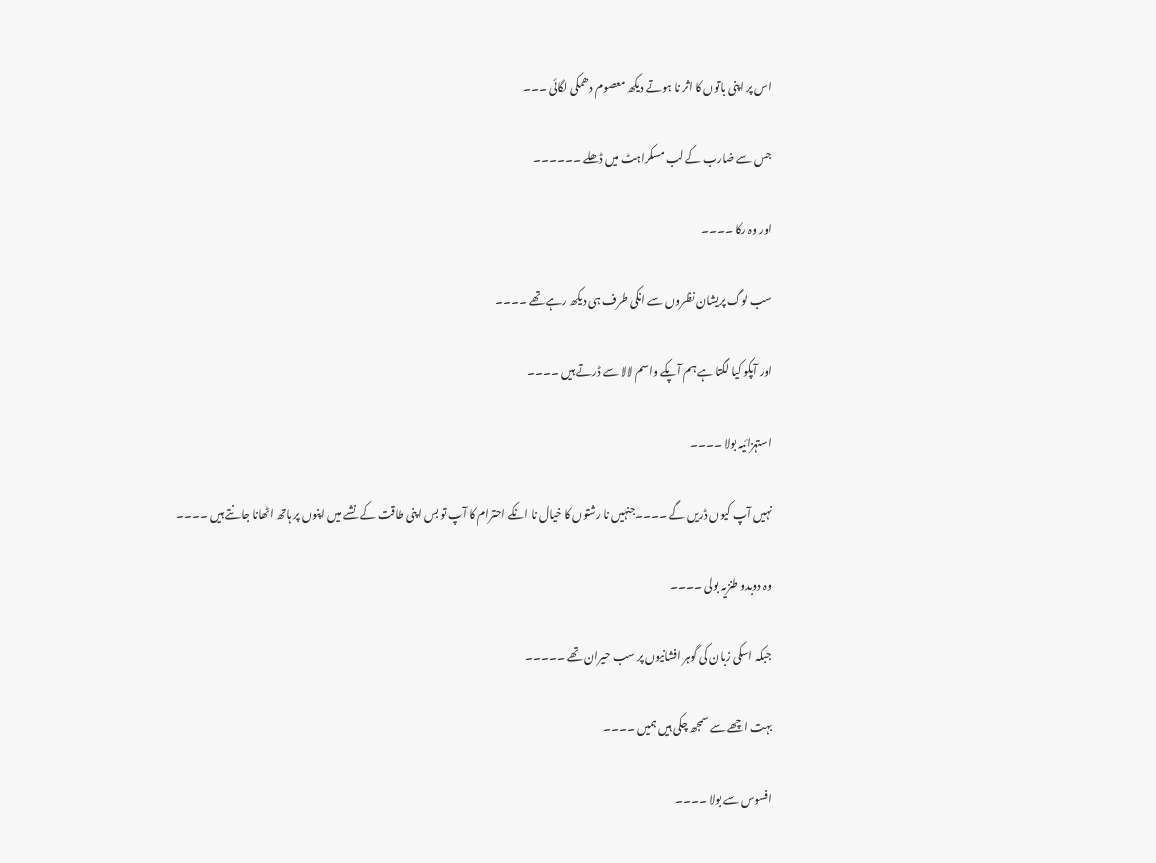اس پر اپنی باتوں کا اثر نا ہوتے دیکھ معصوم دھمکی لگائی ۔۔۔

جس سے ضارب کے لب مسکراہٹ میں ڈھلے ۔۔۔۔۔۔

اور وہ رکا ۔۔۔۔

سب لوگ پریشان نظروں سے انکی طرف ہی دیکھ رہے تھے ۔۔۔۔

اور آپکو کیا لگتا ہے ہم آپکے واسم لالا سے ڈرتے ہیں ۔۔۔۔

استہزائیہ بولا ۔۔۔۔

نہیں آپ کیوں ڈریں گے ۔۔۔۔جنہیں نا رشتوں کا خیال نا انکے احترام کا آپ تو بس اپنی طاقت کے نشے میں اپنوں پر ہاتھ اٹھانا جانتے ہیں ۔۔۔۔

وہ دوبدو طنزیہ بولی ۔۔۔۔

جبکہ اسکی زبان کی گوہر افشانیوں پر سب حیران تھے ۔۔۔۔۔

بہت اچھے سے سمجھ چکی ہیں ہمیں ۔۔۔۔

افسوس سے بولا ۔۔۔۔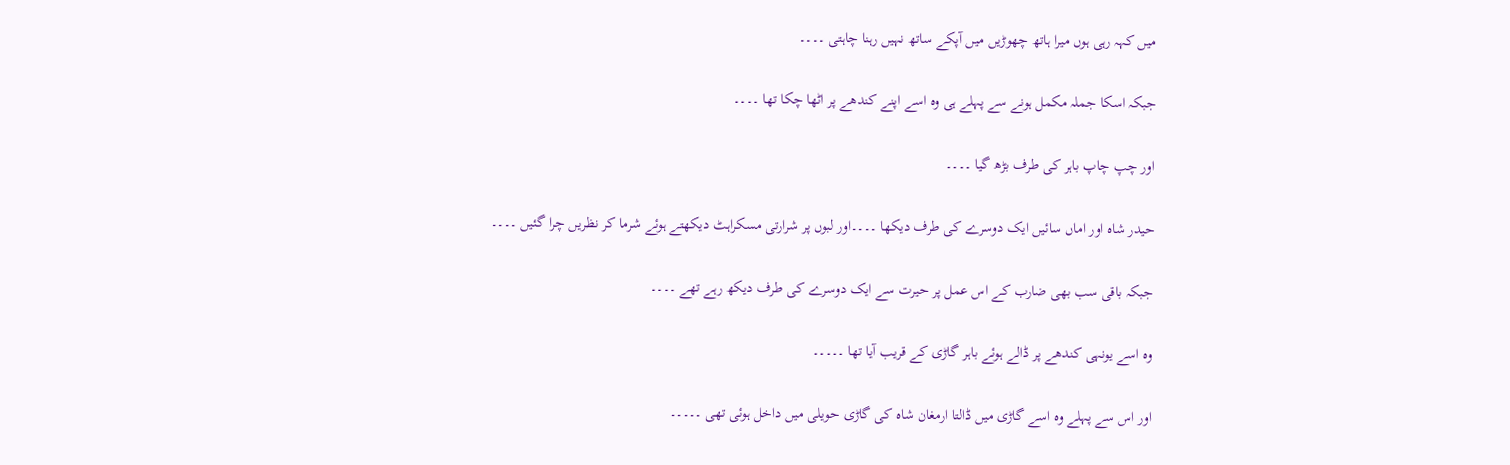میں کہہ رہی ہوں میرا ہاتھ چھوڑیں میں آپکے ساتھ نہیں رہنا چاہتی ۔۔۔۔

جبکہ اسکا جملہ مکمل ہونے سے پہلے ہی وہ اسے اپنے کندھے پر اٹھا چکا تھا ۔۔۔۔

اور چپ چاپ باہر کی طرف بڑھ گیا ۔۔۔۔

حیدر شاہ اور اماں سائیں ایک دوسرے کی طرف دیکھا ۔۔۔۔اور لبوں پر شرارتی مسکراہٹ دیکھتے ہوئے شرما کر نظریں چرا گئیں ۔۔۔۔

جبکہ باقی سب بھی ضارب کے اس عمل پر حیرت سے ایک دوسرے کی طرف دیکھ رہے تھے ۔۔۔۔

وہ اسے یونہی کندھے پر ڈالے ہوئے باہر گاڑی کے قریب آیا تھا ۔۔۔۔۔

اور اس سے پہلے وہ اسے گاڑی میں ڈالتا ارمغان شاہ کی گاڑی حویلی میں داخل ہوئی تھی ۔۔۔۔۔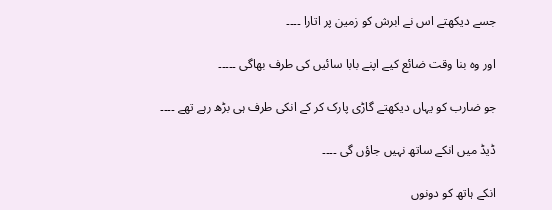جسے دیکھتے اس نے ابرش کو زمین پر اتارا ۔۔۔۔

اور وہ بنا وقت ضائع کیے اپنے بابا سائیں کی طرف بھاگی ۔۔۔۔۔

جو ضارب کو یہاں دیکھتے گاڑی پارک کر کے انکی طرف ہی بڑھ رہے تھے ۔۔۔۔

ڈیڈ میں انکے ساتھ نہیں جاؤں گی ۔۔۔۔

انکے ہاتھ کو دونوں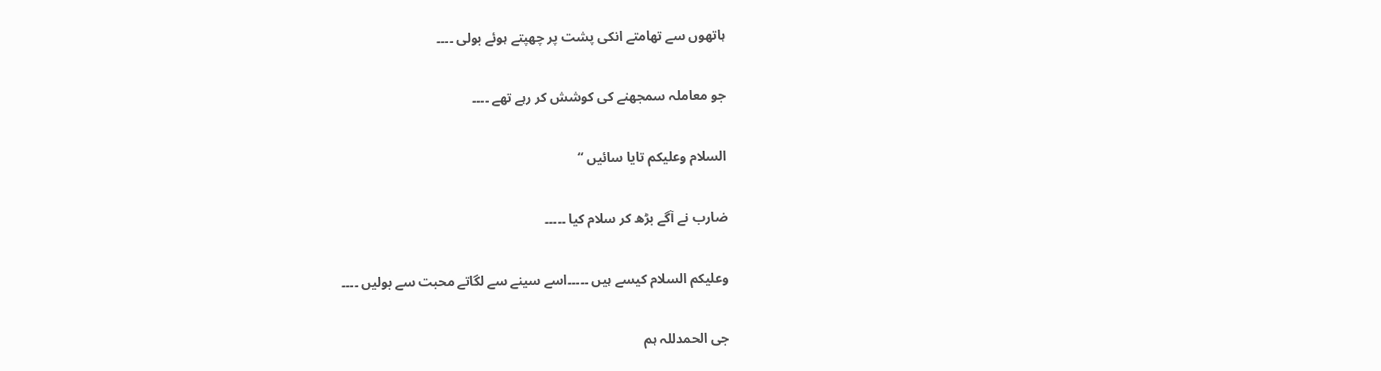ہاتھوں سے تھامتے انکی پشت پر چھپتے ہوئے بولی ۔۔۔۔

جو معاملہ سمجھنے کی کوشش کر رہے تھے ۔۔۔۔

السلام وعلیکم تایا سائیں “

ضارب نے آگے بڑھ کر سلام کیا ۔۔۔۔۔

وعلیکم السلام کیسے ہیں ۔۔۔۔۔اسے سینے سے لگاتے محبت سے بولیں ۔۔۔۔

جی الحمدللہ ہم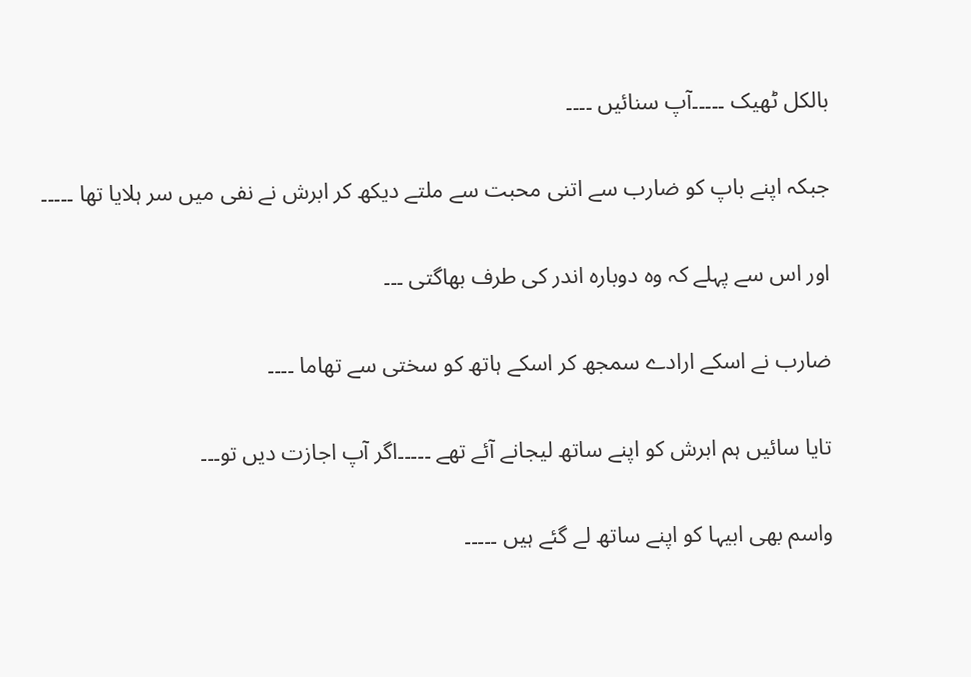بالکل ٹھیک ۔۔۔۔۔آپ سنائیں ۔۔۔۔

جبکہ اپنے باپ کو ضارب سے اتنی محبت سے ملتے دیکھ کر ابرش نے نفی میں سر ہلایا تھا ۔۔۔۔۔

اور اس سے پہلے کہ وہ دوبارہ اندر کی طرف بھاگتی ۔۔۔

ضارب نے اسکے ارادے سمجھ کر اسکے ہاتھ کو سختی سے تھاما ۔۔۔۔

تایا سائیں ہم ابرش کو اپنے ساتھ لیجانے آئے تھے ۔۔۔۔۔اگر آپ اجازت دیں تو۔۔۔

واسم بھی ابیہا کو اپنے ساتھ لے گئے ہیں ۔۔۔۔۔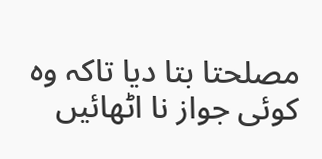مصلحتا بتا دیا تاکہ وہ کوئی جواز نا اٹھائیں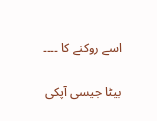اسے روکنے کا ۔۔۔۔

بیٹا جیسی آپکی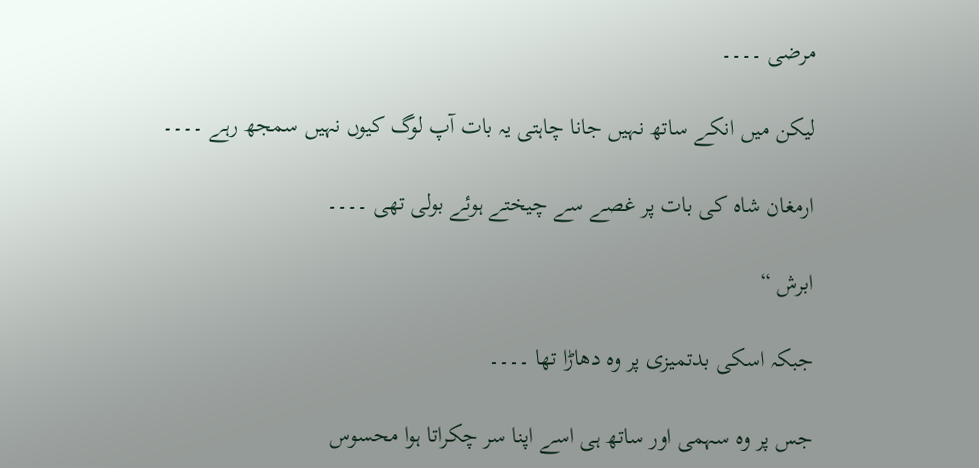مرضی ۔۔۔۔

لیکن میں انکے ساتھ نہیں جانا چاہتی یہ بات آپ لوگ کیوں نہیں سمجھ رہے ۔۔۔۔

ارمغان شاہ کی بات پر غصے سے چیختے ہوئے بولی تھی ۔۔۔۔

ابرش “

جبکہ اسکی بدتمیزی پر وہ دھاڑا تھا ۔۔۔۔

جس پر وہ سہمی اور ساتھ ہی اسے اپنا سر چکراتا ہوا محسوس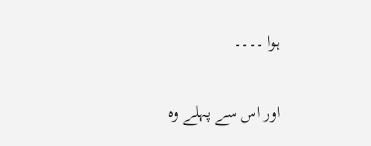ہوا ۔۔۔۔

اور اس سے پہلے وہ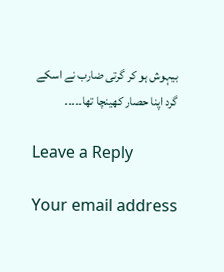بیہوش ہو کر گرتی ضارب نے اسکے گرد اپنا حصار کھینچا تھا۔۔۔۔۔

Leave a Reply

Your email address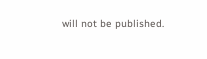will not be published.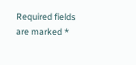Required fields are marked *